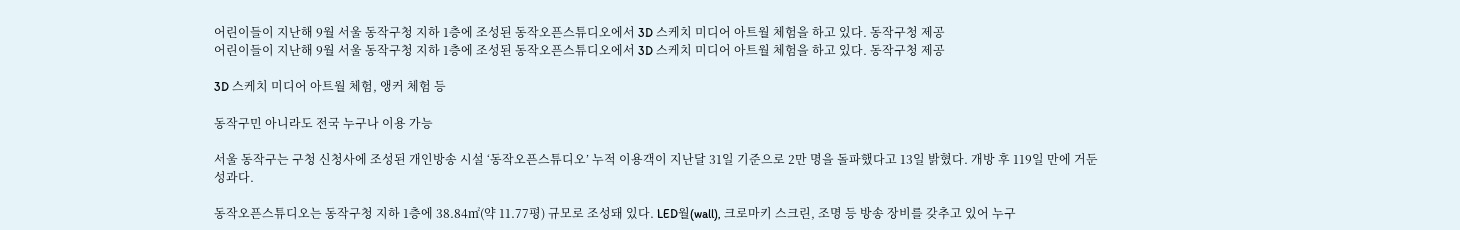어린이들이 지난해 9월 서울 동작구청 지하 1층에 조성된 동작오픈스튜디오에서 3D 스케치 미디어 아트월 체험을 하고 있다. 동작구청 제공
어린이들이 지난해 9월 서울 동작구청 지하 1층에 조성된 동작오픈스튜디오에서 3D 스케치 미디어 아트월 체험을 하고 있다. 동작구청 제공

3D 스케치 미디어 아트월 체험, 앵커 체험 등

동작구민 아니라도 전국 누구나 이용 가능

서울 동작구는 구청 신청사에 조성된 개인방송 시설 ‘동작오픈스튜디오’ 누적 이용객이 지난달 31일 기준으로 2만 명을 돌파했다고 13일 밝혔다. 개방 후 119일 만에 거둔 성과다.

동작오픈스튜디오는 동작구청 지하 1층에 38.84㎡(약 11.77평) 규모로 조성돼 있다. LED월(wall), 크로마키 스크린, 조명 등 방송 장비를 갖추고 있어 누구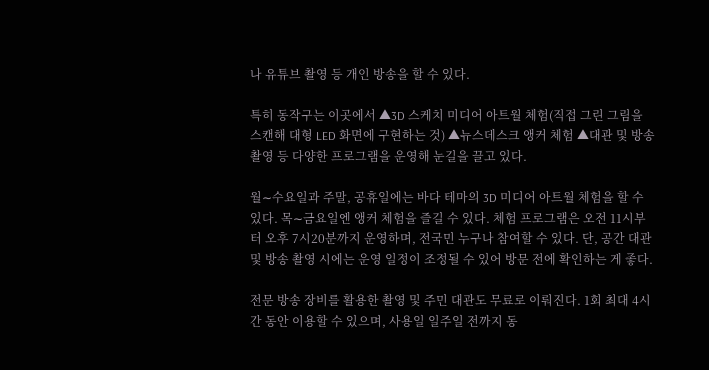나 유튜브 촬영 등 개인 방송을 할 수 있다.

특히 동작구는 이곳에서 ▲3D 스케치 미디어 아트월 체험(직접 그린 그림을 스캔해 대형 LED 화면에 구현하는 것) ▲뉴스데스크 앵커 체험 ▲대관 및 방송 촬영 등 다양한 프로그램을 운영해 눈길을 끌고 있다.

월∼수요일과 주말, 공휴일에는 바다 테마의 3D 미디어 아트월 체험을 할 수 있다. 목∼금요일엔 앵커 체험을 즐길 수 있다. 체험 프로그램은 오전 11시부터 오후 7시20분까지 운영하며, 전국민 누구나 참여할 수 있다. 단, 공간 대관 및 방송 촬영 시에는 운영 일정이 조정될 수 있어 방문 전에 확인하는 게 좋다.

전문 방송 장비를 활용한 촬영 및 주민 대관도 무료로 이뤄진다. 1회 최대 4시간 동안 이용할 수 있으며, 사용일 일주일 전까지 동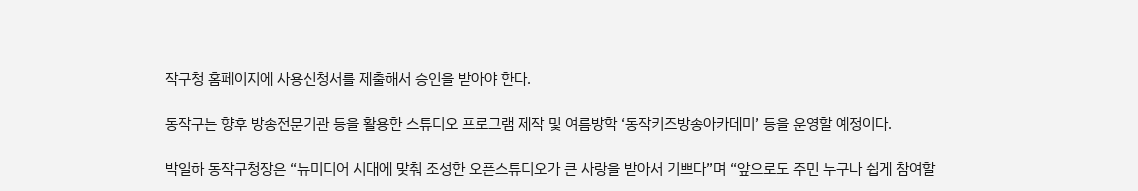작구청 홈페이지에 사용신청서를 제출해서 승인을 받아야 한다.

동작구는 향후 방송전문기관 등을 활용한 스튜디오 프로그램 제작 및 여름방학 ‘동작키즈방송아카데미’ 등을 운영할 예정이다.

박일하 동작구청장은 “뉴미디어 시대에 맞춰 조성한 오픈스튜디오가 큰 사랑을 받아서 기쁘다”며 “앞으로도 주민 누구나 쉽게 참여할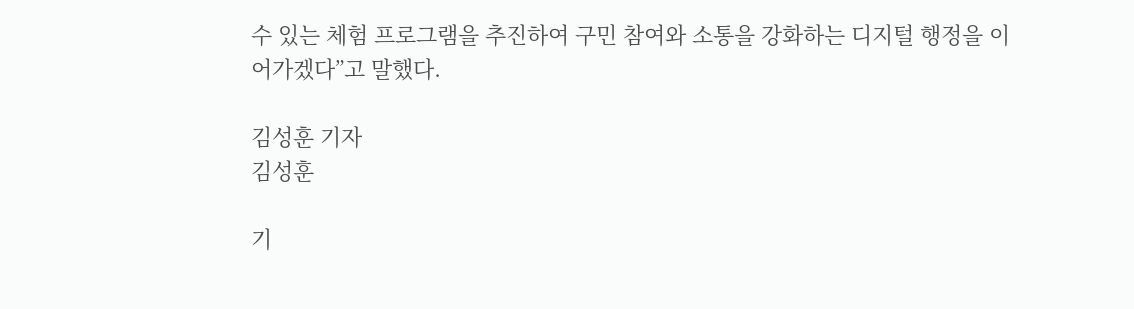수 있는 체험 프로그램을 추진하여 구민 참여와 소통을 강화하는 디지털 행정을 이어가겠다”고 말했다.

김성훈 기자
김성훈

기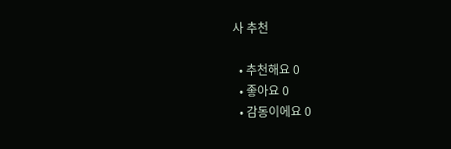사 추천

  • 추천해요 0
  • 좋아요 0
  • 감동이에요 0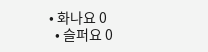• 화나요 0
  • 슬퍼요 0